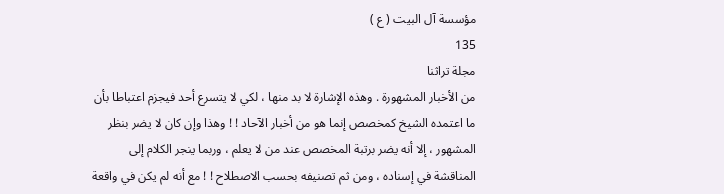مؤسسة آل البيت ( ع )
135
مجلة تراثنا
من الأخبار المشهورة . وهذه الإشارة لا بد منها ، لكي لا يتسرع أحد فيجزم اعتباطا بأن ما اعتمده الشيخ كمخصص إنما هو من أخبار الآحاد ! ! وهذا وإن كان لا يضر بنظر المشهور ، إلا أنه يضر برتبة المخصص عند من لا يعلم ، وربما ينجر الكلام إلى المناقشة في إسناده ، ومن ثم تصنيفه بحسب الاصطلاح ! ! مع أنه لم يكن في واقعة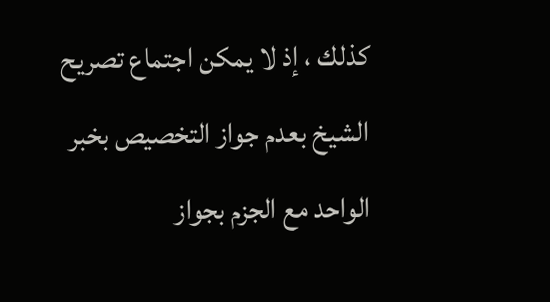كذلك ، إذ لا يمكن اجتماع تصريح الشيخ بعدم جواز التخصيص بخبر الواحد مع الجزم بجواز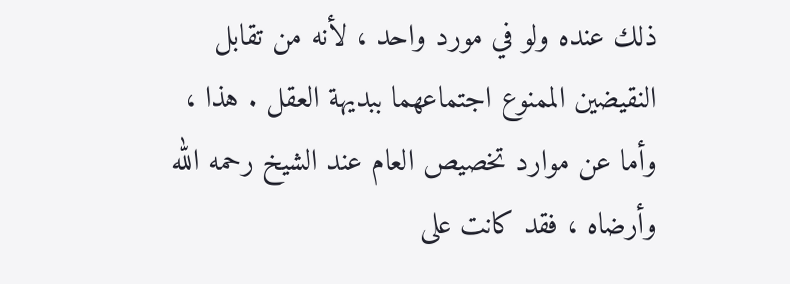ذلك عنده ولو في مورد واحد ، لأنه من تقابل النقيضين الممنوع اجتماعهما ببديهة العقل . هذا ، وأما عن موارد تخصيص العام عند الشيخ رحمه الله وأرضاه ، فقد كانت على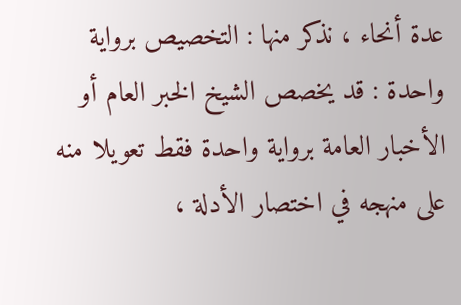عدة أنحاء ، نذكر منها : التخصيص برواية واحدة : قد يخصص الشيخ الخبر العام أو الأخبار العامة برواية واحدة فقط تعويلا منه على منهجه في اختصار الأدلة ،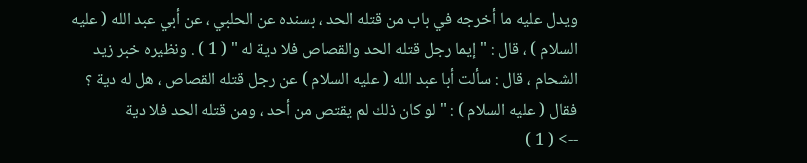ويدل عليه ما أخرجه في باب من قتله الحد ، بسنده عن الحلبي ، عن أبي عبد الله ( عليه السلام ) ، قال : " إيما رجل قتله الحد والقصاص فلا دية له " ( 1 ) . ونظيره خبر زيد الشحام ، قال : سألت أبا عبد الله ( عليه السلام ) عن رجل قتله القصاص ، هل له دية ؟ فقال ( عليه السلام ) : " لو كان ذلك لم يقتص من أحد ، ومن قتله الحد فلا دية
--> ( 1 )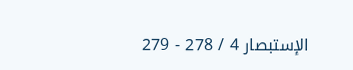الإستبصار 4 / 278 - 279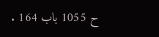ح 1055 باب 164 .